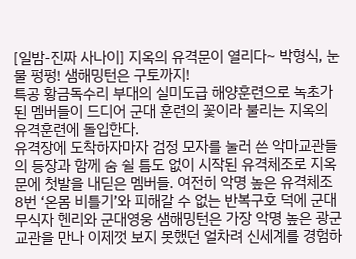[일밤-진짜 사나이] 지옥의 유격문이 열리다~ 박형식, 눈물 펑펑! 샘해밍턴은 구토까지!
특공 황금독수리 부대의 실미도급 해양훈련으로 녹초가 된 멤버들이 드디어 군대 훈련의 꽃이라 불리는 지옥의 유격훈련에 돌입한다.
유격장에 도착하자마자 검정 모자를 눌러 쓴 악마교관들의 등장과 함께 숨 쉴 틈도 없이 시작된 유격체조로 지옥문에 첫발을 내딛은 멤버들. 여전히 악명 높은 유격체조 8번 ‘온몸 비틀기’와 피해갈 수 없는 반복구호 덕에 군대 무식자 헨리와 군대영웅 샘해밍턴은 가장 악명 높은 광군 교관을 만나 이제껏 보지 못했던 얼차려 신세계를 경험하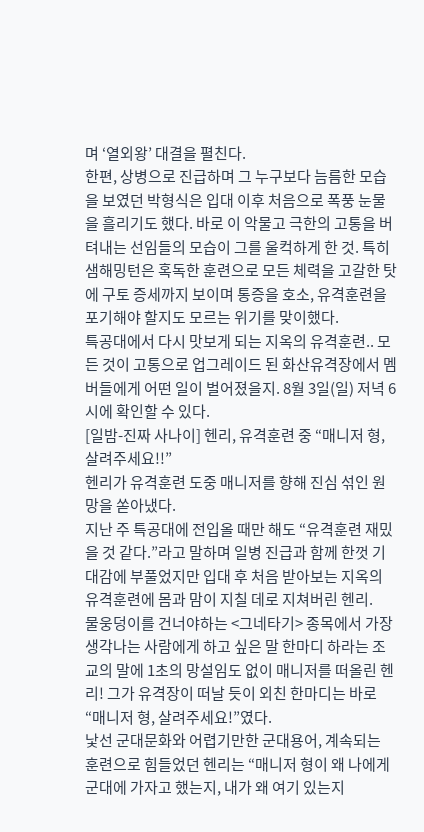며 ‘열외왕’ 대결을 펼친다.
한편, 상병으로 진급하며 그 누구보다 늠름한 모습을 보였던 박형식은 입대 이후 처음으로 폭풍 눈물을 흘리기도 했다. 바로 이 악물고 극한의 고통을 버텨내는 선임들의 모습이 그를 울컥하게 한 것. 특히 샘해밍턴은 혹독한 훈련으로 모든 체력을 고갈한 탓에 구토 증세까지 보이며 통증을 호소, 유격훈련을 포기해야 할지도 모르는 위기를 맞이했다.
특공대에서 다시 맛보게 되는 지옥의 유격훈련.. 모든 것이 고통으로 업그레이드 된 화산유격장에서 멤버들에게 어떤 일이 벌어졌을지. 8월 3일(일) 저녁 6시에 확인할 수 있다.
[일밤-진짜 사나이] 헨리, 유격훈련 중 “매니저 형, 살려주세요!!”
헨리가 유격훈련 도중 매니저를 향해 진심 섞인 원망을 쏟아냈다.
지난 주 특공대에 전입올 때만 해도 “유격훈련 재밌을 것 같다.”라고 말하며 일병 진급과 함께 한껏 기대감에 부풀었지만 입대 후 처음 받아보는 지옥의 유격훈련에 몸과 맘이 지칠 데로 지쳐버린 헨리.
물웅덩이를 건너야하는 <그네타기> 종목에서 가장 생각나는 사람에게 하고 싶은 말 한마디 하라는 조교의 말에 1초의 망설임도 없이 매니저를 떠올린 헨리! 그가 유격장이 떠날 듯이 외친 한마디는 바로 “매니저 형, 살려주세요!”였다.
낯선 군대문화와 어렵기만한 군대용어, 계속되는 훈련으로 힘들었던 헨리는 “매니저 형이 왜 나에게 군대에 가자고 했는지, 내가 왜 여기 있는지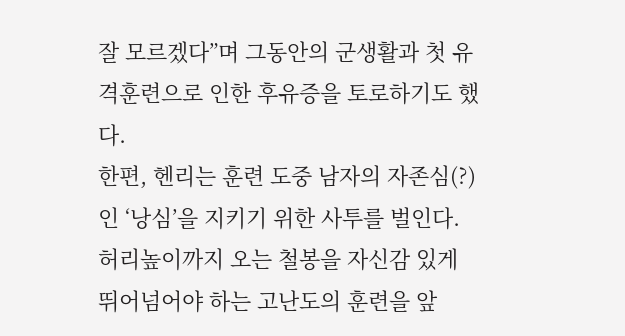잘 모르겠다”며 그동안의 군생활과 첫 유격훈련으로 인한 후유증을 토로하기도 했다.
한편, 헨리는 훈련 도중 남자의 자존심(?)인 ‘낭심’을 지키기 위한 사투를 벌인다. 허리높이까지 오는 철봉을 자신감 있게 뛰어넘어야 하는 고난도의 훈련을 앞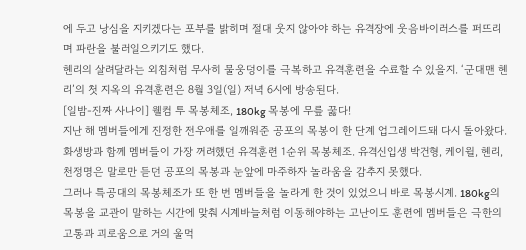에 두고 낭심을 지키겠다는 포부를 밝히며 절대 웃지 않아야 하는 유격장에 웃음바이러스를 퍼뜨리며 파란을 불러일으키기도 했다.
헨리의 살려달라는 외침처럼 무사히 물웅덩이를 극복하고 유격훈련을 수료할 수 있을지. ‘군대맨 헨리’의 첫 지옥의 유격훈련은 8월 3일(일) 저녁 6시에 방송된다.
[일밤-진짜 사나이] 웰컴 투 목봉체조, 180kg 목봉에 무릎 꿇다!
지난 해 멤버들에게 진정한 전우애를 일깨워준 공포의 목봉이 한 단계 업그레이드돼 다시 돌아왔다.
화생방과 함께 멤버들이 가장 꺼려했던 유격훈련 1순위 목봉체조. 유격신입생 박건형, 케이윌, 헨리, 천정명은 말로만 듣던 공포의 목봉과 눈앞에 마주하자 놀라움을 감추지 못했다.
그러나 특공대의 목봉체조가 또 한 번 멤버들을 놀라게 한 것이 있었으니 바로 목봉시계. 180kg의 목봉을 교관이 말하는 시간에 맞춰 시계바늘처럼 이동해야하는 고난이도 훈련에 멤버들은 극한의 고통과 괴로움으로 거의 울먹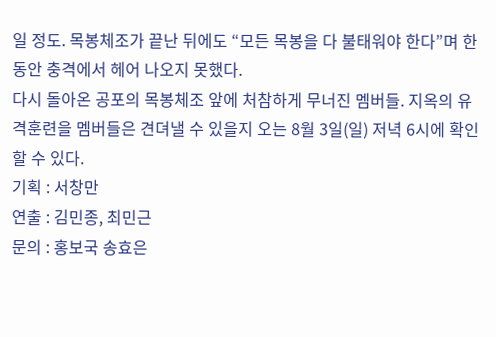일 정도. 목봉체조가 끝난 뒤에도 “모든 목봉을 다 불태워야 한다”며 한동안 충격에서 헤어 나오지 못했다.
다시 돌아온 공포의 목봉체조 앞에 처참하게 무너진 멤버들. 지옥의 유격훈련을 멤버들은 견뎌낼 수 있을지 오는 8월 3일(일) 저녁 6시에 확인할 수 있다.
기획 : 서창만
연출 : 김민종, 최민근
문의 : 홍보국 송효은